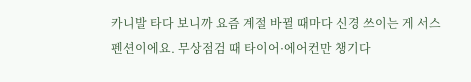카니발 타다 보니까 요즘 계절 바뀔 때마다 신경 쓰이는 게 서스펜션이에요. 무상점검 때 타이어·에어컨만 챙기다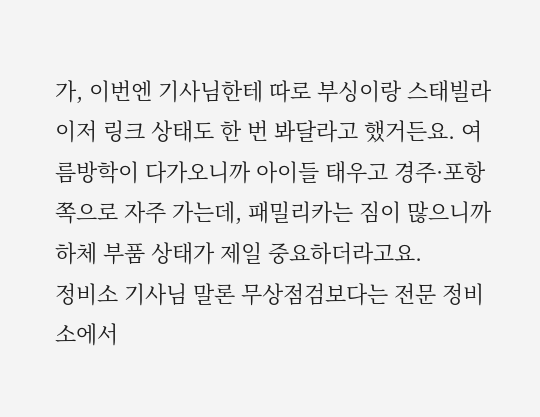가, 이번엔 기사님한테 따로 부싱이랑 스태빌라이저 링크 상태도 한 번 봐달라고 했거든요. 여름방학이 다가오니까 아이들 태우고 경주·포항 쪽으로 자주 가는데, 패밀리카는 짐이 많으니까 하체 부품 상태가 제일 중요하더라고요.
정비소 기사님 말론 무상점검보다는 전문 정비소에서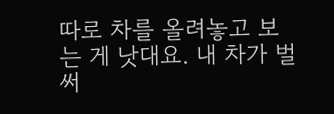따로 차를 올려놓고 보는 게 낫대요. 내 차가 벌써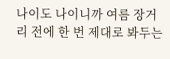나이도 나이니까 여름 장거리 전에 한 번 제대로 봐두는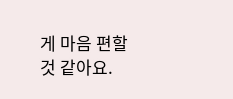게 마음 편할 것 같아요.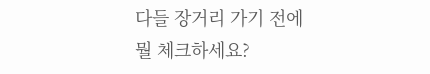다들 장거리 가기 전에 뭘 체크하세요?